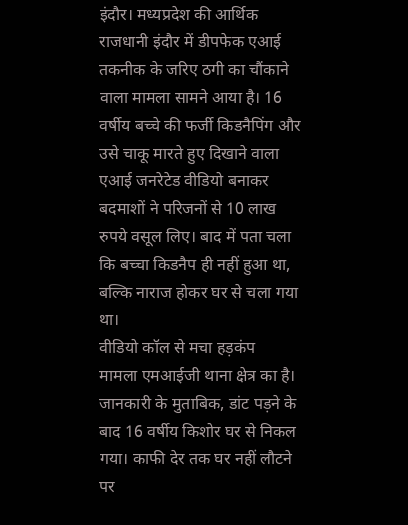इंदौर। मध्यप्रदेश की आर्थिक राजधानी इंदौर में डीपफेक एआई तकनीक के जरिए ठगी का चौंकाने वाला मामला सामने आया है। 16 वर्षीय बच्चे की फर्जी किडनैपिंग और उसे चाकू मारते हुए दिखाने वाला एआई जनरेटेड वीडियो बनाकर बदमाशों ने परिजनों से 10 लाख रुपये वसूल लिए। बाद में पता चला कि बच्चा किडनैप ही नहीं हुआ था, बल्कि नाराज होकर घर से चला गया था।
वीडियो कॉल से मचा हड़कंप
मामला एमआईजी थाना क्षेत्र का है। जानकारी के मुताबिक, डांट पड़ने के बाद 16 वर्षीय किशोर घर से निकल गया। काफी देर तक घर नहीं लौटने पर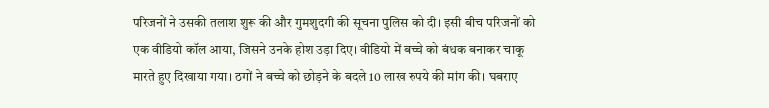परिजनों ने उसकी तलाश शुरू की और गुमशुदगी की सूचना पुलिस को दी। इसी बीच परिजनों को एक वीडियो कॉल आया, जिसने उनके होश उड़ा दिए। वीडियो में बच्चे को बंधक बनाकर चाकू मारते हुए दिखाया गया। ठगों ने बच्चे को छोड़ने के बदले 10 लाख रुपये की मांग की। घबराए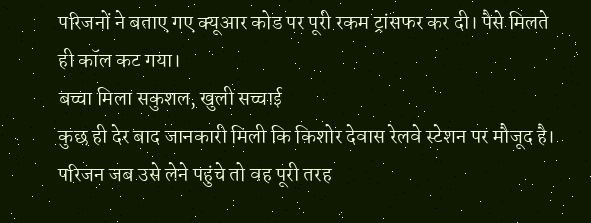परिजनों ने बताए गए क्यूआर कोड पर पूरी रकम ट्रांसफर कर दी। पैसे मिलते ही कॉल कट गया।
बच्चा मिला सकुशल, खुली सच्चाई
कुछ ही देर बाद जानकारी मिली कि किशोर देवास रेलवे स्टेशन पर मौजूद है। परिजन जब उसे लेने पहुंचे तो वह पूरी तरह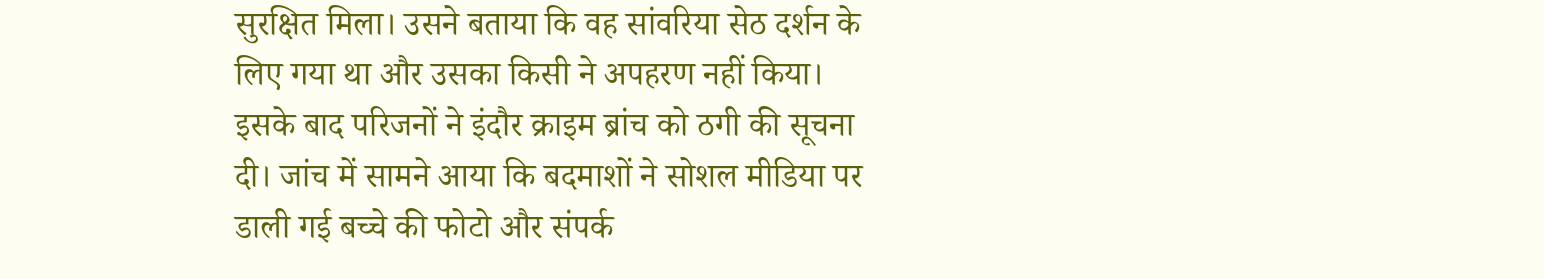सुरक्षित मिला। उसने बताया कि वह सांवरिया सेठ दर्शन के लिए गया था और उसका किसी ने अपहरण नहीं किया। इसके बाद परिजनों ने इंदौर क्राइम ब्रांच को ठगी की सूचना दी। जांच में सामने आया कि बदमाशों ने सोशल मीडिया पर डाली गई बच्चे की फोटो और संपर्क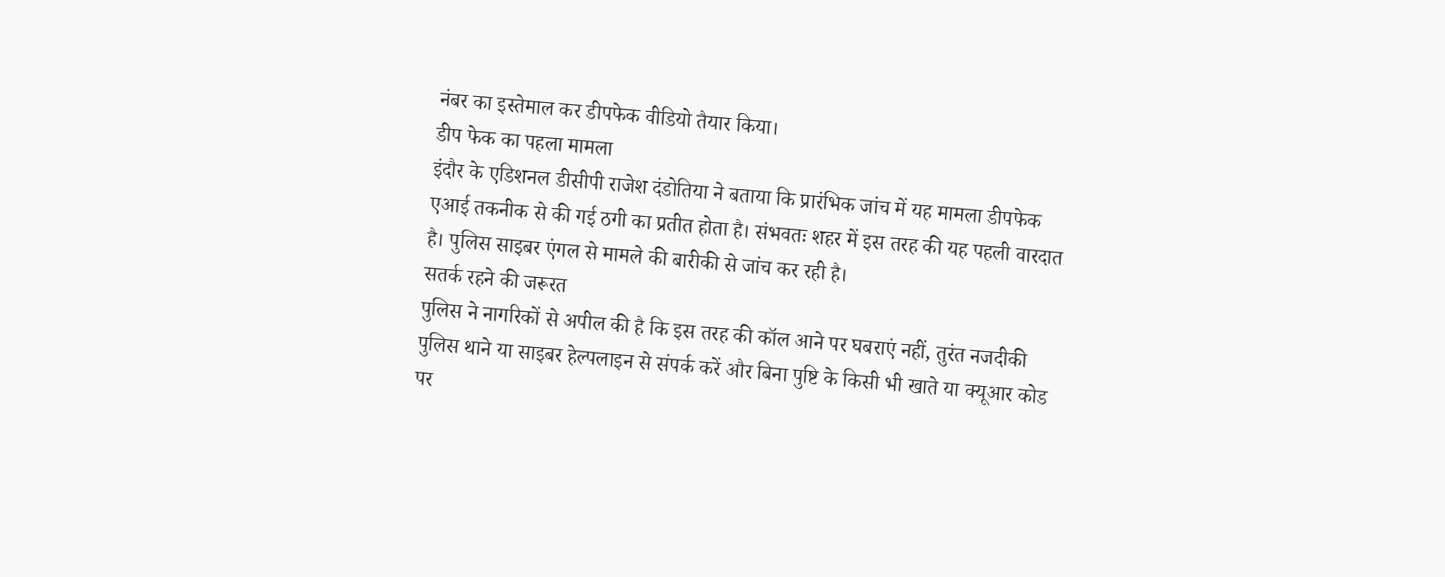नंबर का इस्तेमाल कर डीपफेक वीडियो तैयार किया।
डीप फेक का पहला मामला
इंदौर के एडिशनल डीसीपी राजेश दंडोतिया ने बताया कि प्रारंभिक जांच में यह मामला डीपफेक एआई तकनीक से की गई ठगी का प्रतीत होता है। संभवतः शहर में इस तरह की यह पहली वारदात है। पुलिस साइबर एंगल से मामले की बारीकी से जांच कर रही है।
सतर्क रहने की जरूरत
पुलिस ने नागरिकों से अपील की है कि इस तरह की कॉल आने पर घबराएं नहीं, तुरंत नजदीकी पुलिस थाने या साइबर हेल्पलाइन से संपर्क करें और बिना पुष्टि के किसी भी खाते या क्यूआर कोड पर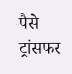पैसे ट्रांसफर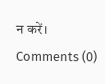न करें।
Comments (0)